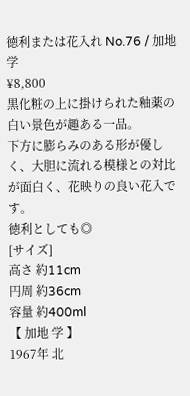徳利または花入れ No.76 / 加地 学
¥8,800
黒化粧の上に掛けられた釉薬の白い景色が趣ある一品。
下方に膨らみのある形が優しく、大胆に流れる模様との対比が面白く、花映りの良い花入です。
徳利としても◎
[サイズ]
高さ 約11cm
円周 約36cm
容量 約400ml
【 加地 学 】
1967年 北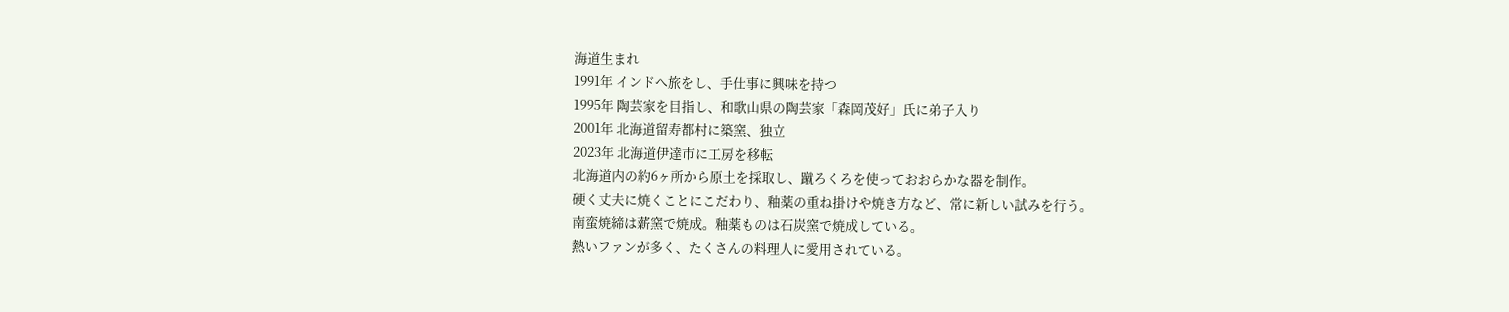海道生まれ
1991年 インドへ旅をし、手仕事に興味を持つ
1995年 陶芸家を目指し、和歌山県の陶芸家「森岡茂好」氏に弟子入り
2001年 北海道留寿都村に築窯、独立
2023年 北海道伊達市に工房を移転
北海道内の約6ヶ所から原土を採取し、蹴ろくろを使っておおらかな器を制作。
硬く丈夫に焼くことにこだわり、釉薬の重ね掛けや焼き方など、常に新しい試みを行う。
南蛮焼締は薪窯で焼成。釉薬ものは石炭窯で焼成している。
熱いファンが多く、たくさんの料理人に愛用されている。